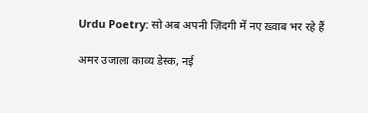Urdu Poetry: सो अब अपनी ज़िंदगी में नए ख़्वाब भर रहे हैं

अमर उजाला काव्य डेस्क, नई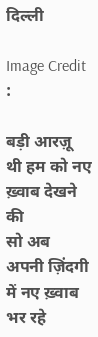दिल्ली

Image Credit :

बड़ी आरज़ू थी हम को नए ख़्वाब देखने की
सो अब अपनी ज़िंदगी में नए ख़्वाब भर रहे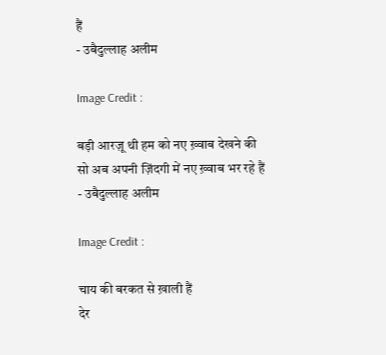हैं
- उबैदुल्लाह अलीम

Image Credit :

बड़ी आरज़ू थी हम को नए ख़्वाब देखने की
सो अब अपनी ज़िंदगी में नए ख़्वाब भर रहे हैं
- उबैदुल्लाह अलीम

Image Credit :

चाय की बरकत से ख़ाली हैं
देर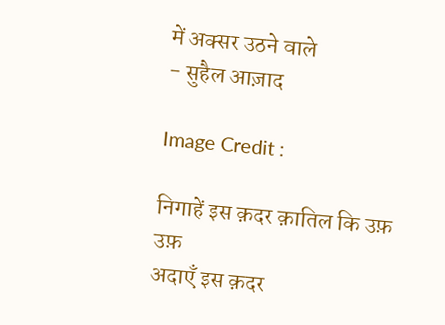में अक्सर उठने वाले
- सुहैल आज़ाद

Image Credit :

निगाहें इस क़दर क़ातिल कि उफ़ उफ़
अदाएँ इस क़दर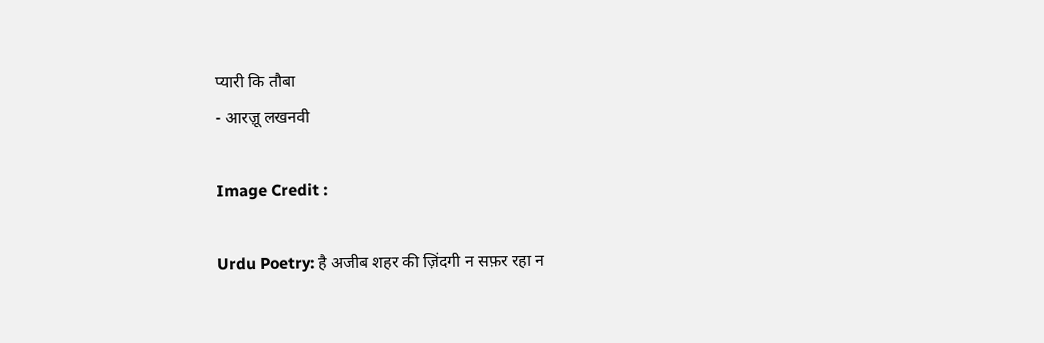प्यारी कि तौबा
- आरज़ू लखनवी

Image Credit :

Urdu Poetry: है अजीब शहर की ज़िंदगी न सफ़र रहा न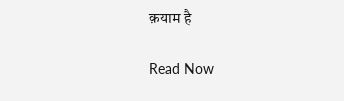क़याम है

Read Now